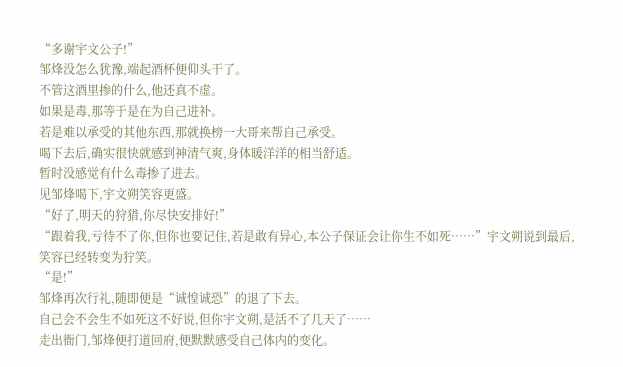“多谢宇文公子!”
邹烽没怎么犹豫,端起酒杯便仰头干了。
不管这酒里掺的什么,他还真不虚。
如果是毒,那等于是在为自己进补。
若是难以承受的其他东西,那就换榜一大哥来帮自己承受。
喝下去后,确实很快就感到神清气爽,身体暖洋洋的相当舒适。
暂时没感觉有什么毒掺了进去。
见邹烽喝下,宇文朔笑容更盛。
“好了,明天的狩猎,你尽快安排好!”
“跟着我,亏待不了你,但你也要记住,若是敢有异心,本公子保证会让你生不如死……”宇文朔说到最后,笑容已经转变为狞笑。
“是!”
邹烽再次行礼,随即便是“诚惶诚恐”的退了下去。
自己会不会生不如死这不好说,但你宇文朔,是活不了几天了……
走出衙门,邹烽便打道回府,便默默感受自己体内的变化。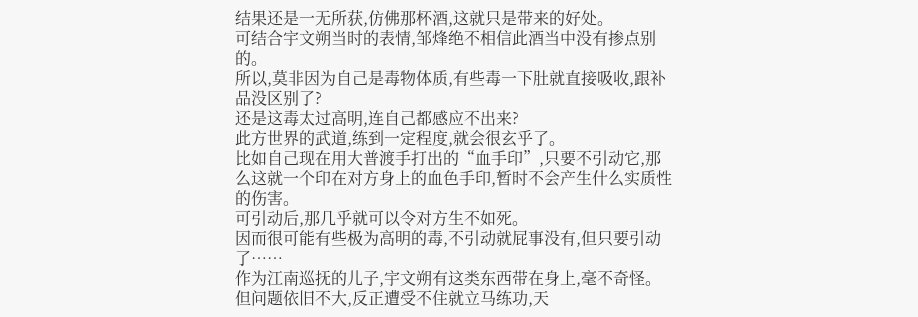结果还是一无所获,仿佛那杯酒,这就只是带来的好处。
可结合宇文朔当时的表情,邹烽绝不相信此酒当中没有掺点别的。
所以,莫非因为自己是毒物体质,有些毒一下肚就直接吸收,跟补品没区别了?
还是这毒太过高明,连自己都感应不出来?
此方世界的武道,练到一定程度,就会很玄乎了。
比如自己现在用大普渡手打出的“血手印”,只要不引动它,那么这就一个印在对方身上的血色手印,暂时不会产生什么实质性的伤害。
可引动后,那几乎就可以令对方生不如死。
因而很可能有些极为高明的毒,不引动就屁事没有,但只要引动了……
作为江南巡抚的儿子,宇文朔有这类东西带在身上,毫不奇怪。
但问题依旧不大,反正遭受不住就立马练功,天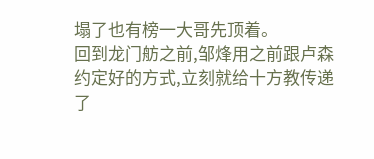塌了也有榜一大哥先顶着。
回到龙门舫之前,邹烽用之前跟卢森约定好的方式,立刻就给十方教传递了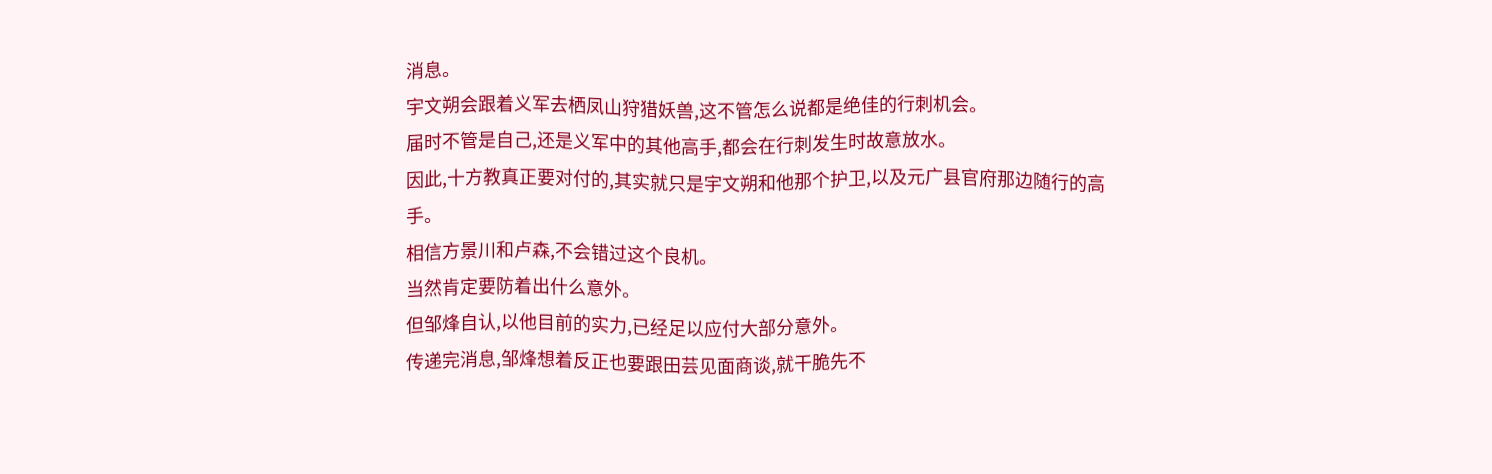消息。
宇文朔会跟着义军去栖凤山狩猎妖兽,这不管怎么说都是绝佳的行刺机会。
届时不管是自己,还是义军中的其他高手,都会在行刺发生时故意放水。
因此,十方教真正要对付的,其实就只是宇文朔和他那个护卫,以及元广县官府那边随行的高手。
相信方景川和卢森,不会错过这个良机。
当然肯定要防着出什么意外。
但邹烽自认,以他目前的实力,已经足以应付大部分意外。
传递完消息,邹烽想着反正也要跟田芸见面商谈,就干脆先不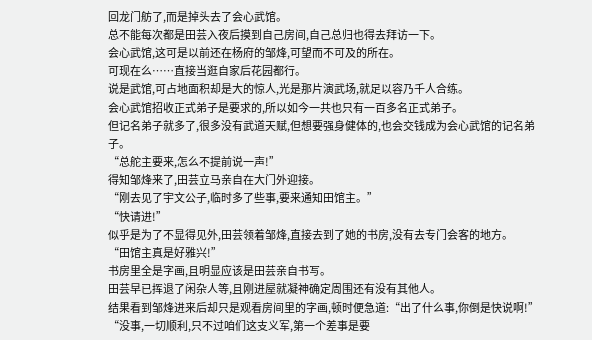回龙门舫了,而是掉头去了会心武馆。
总不能每次都是田芸入夜后摸到自己房间,自己总归也得去拜访一下。
会心武馆,这可是以前还在杨府的邹烽,可望而不可及的所在。
可现在么……直接当逛自家后花园都行。
说是武馆,可占地面积却是大的惊人,光是那片演武场,就足以容乃千人合练。
会心武馆招收正式弟子是要求的,所以如今一共也只有一百多名正式弟子。
但记名弟子就多了,很多没有武道天赋,但想要强身健体的,也会交钱成为会心武馆的记名弟子。
“总舵主要来,怎么不提前说一声!”
得知邹烽来了,田芸立马亲自在大门外迎接。
“刚去见了宇文公子,临时多了些事,要来通知田馆主。”
“快请进!”
似乎是为了不显得见外,田芸领着邹烽,直接去到了她的书房,没有去专门会客的地方。
“田馆主真是好雅兴!”
书房里全是字画,且明显应该是田芸亲自书写。
田芸早已挥退了闲杂人等,且刚进屋就凝神确定周围还有没有其他人。
结果看到邹烽进来后却只是观看房间里的字画,顿时便急道:“出了什么事,你倒是快说啊!”
“没事,一切顺利,只不过咱们这支义军,第一个差事是要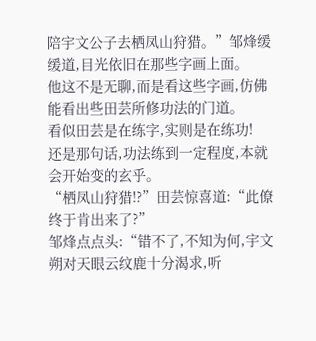陪宇文公子去栖凤山狩猎。”邹烽缓缓道,目光依旧在那些字画上面。
他这不是无聊,而是看这些字画,仿佛能看出些田芸所修功法的门道。
看似田芸是在练字,实则是在练功!
还是那句话,功法练到一定程度,本就会开始变的玄乎。
“栖凤山狩猎!?”田芸惊喜道:“此僚终于肯出来了?”
邹烽点点头:“错不了,不知为何,宇文朔对天眼云纹鹿十分渴求,听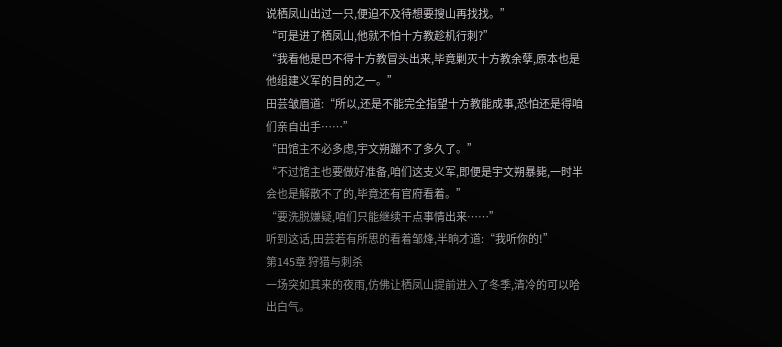说栖凤山出过一只,便迫不及待想要搜山再找找。”
“可是进了栖凤山,他就不怕十方教趁机行刺?”
“我看他是巴不得十方教冒头出来,毕竟剿灭十方教余孽,原本也是他组建义军的目的之一。”
田芸皱眉道:“所以,还是不能完全指望十方教能成事,恐怕还是得咱们亲自出手……”
“田馆主不必多虑,宇文朔蹦不了多久了。”
“不过馆主也要做好准备,咱们这支义军,即便是宇文朔暴毙,一时半会也是解散不了的,毕竟还有官府看着。”
“要洗脱嫌疑,咱们只能继续干点事情出来……”
听到这话,田芸若有所思的看着邹烽,半晌才道:“我听你的!”
第145章 狩猎与刺杀
一场突如其来的夜雨,仿佛让栖凤山提前进入了冬季,清冷的可以哈出白气。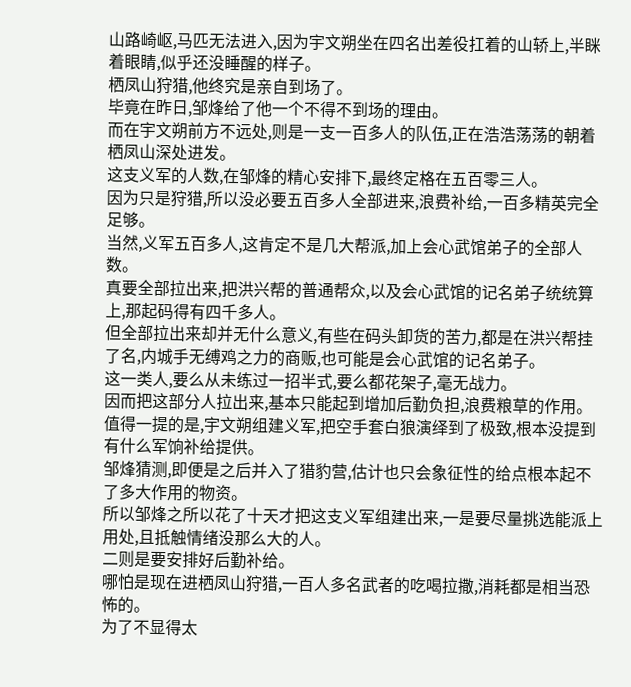山路崎岖,马匹无法进入,因为宇文朔坐在四名出差役扛着的山轿上,半眯着眼睛,似乎还没睡醒的样子。
栖凤山狩猎,他终究是亲自到场了。
毕竟在昨日,邹烽给了他一个不得不到场的理由。
而在宇文朔前方不远处,则是一支一百多人的队伍,正在浩浩荡荡的朝着栖凤山深处进发。
这支义军的人数,在邹烽的精心安排下,最终定格在五百零三人。
因为只是狩猎,所以没必要五百多人全部进来,浪费补给,一百多精英完全足够。
当然,义军五百多人,这肯定不是几大帮派,加上会心武馆弟子的全部人数。
真要全部拉出来,把洪兴帮的普通帮众,以及会心武馆的记名弟子统统算上,那起码得有四千多人。
但全部拉出来却并无什么意义,有些在码头卸货的苦力,都是在洪兴帮挂了名,内城手无缚鸡之力的商贩,也可能是会心武馆的记名弟子。
这一类人,要么从未练过一招半式,要么都花架子,毫无战力。
因而把这部分人拉出来,基本只能起到增加后勤负担,浪费粮草的作用。
值得一提的是,宇文朔组建义军,把空手套白狼演绎到了极致,根本没提到有什么军饷补给提供。
邹烽猜测,即便是之后并入了猎豹营,估计也只会象征性的给点根本起不了多大作用的物资。
所以邹烽之所以花了十天才把这支义军组建出来,一是要尽量挑选能派上用处,且抵触情绪没那么大的人。
二则是要安排好后勤补给。
哪怕是现在进栖凤山狩猎,一百人多名武者的吃喝拉撒,消耗都是相当恐怖的。
为了不显得太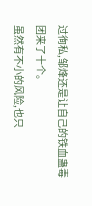过徇私,邹烽还是让自己的铁血蛊毒团来了十个。
虽然有不小的风险,也只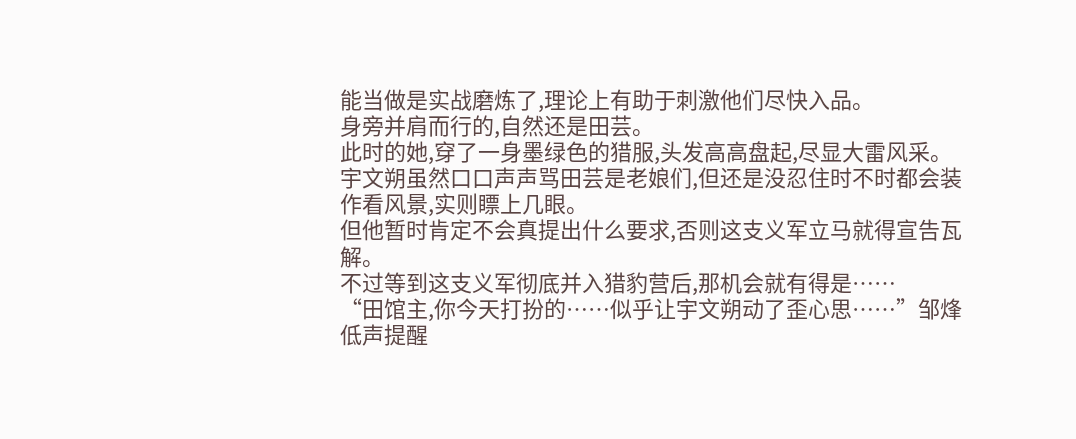能当做是实战磨炼了,理论上有助于刺激他们尽快入品。
身旁并肩而行的,自然还是田芸。
此时的她,穿了一身墨绿色的猎服,头发高高盘起,尽显大雷风采。
宇文朔虽然口口声声骂田芸是老娘们,但还是没忍住时不时都会装作看风景,实则瞟上几眼。
但他暂时肯定不会真提出什么要求,否则这支义军立马就得宣告瓦解。
不过等到这支义军彻底并入猎豹营后,那机会就有得是……
“田馆主,你今天打扮的……似乎让宇文朔动了歪心思……”邹烽低声提醒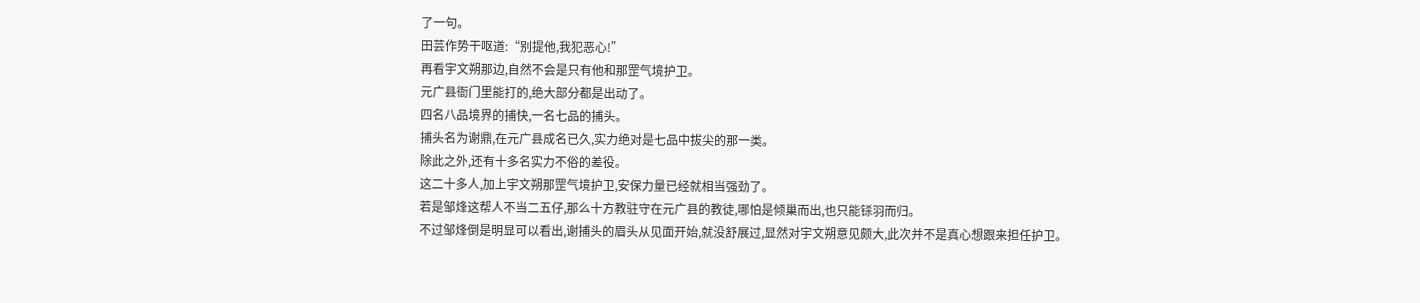了一句。
田芸作势干呕道:“别提他,我犯恶心!”
再看宇文朔那边,自然不会是只有他和那罡气境护卫。
元广县衙门里能打的,绝大部分都是出动了。
四名八品境界的捕快,一名七品的捕头。
捕头名为谢鼎,在元广县成名已久,实力绝对是七品中拔尖的那一类。
除此之外,还有十多名实力不俗的差役。
这二十多人,加上宇文朔那罡气境护卫,安保力量已经就相当强劲了。
若是邹烽这帮人不当二五仔,那么十方教驻守在元广县的教徒,哪怕是倾巢而出,也只能铩羽而归。
不过邹烽倒是明显可以看出,谢捕头的眉头从见面开始,就没舒展过,显然对宇文朔意见颇大,此次并不是真心想跟来担任护卫。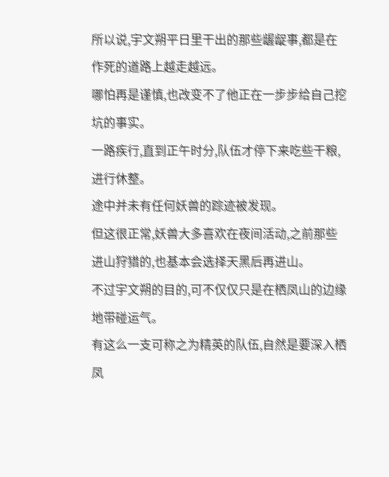所以说,宇文朔平日里干出的那些龌龊事,都是在作死的道路上越走越远。
哪怕再是谨慎,也改变不了他正在一步步给自己挖坑的事实。
一路疾行,直到正午时分,队伍才停下来吃些干粮,进行休整。
途中并未有任何妖兽的踪迹被发现。
但这很正常,妖兽大多喜欢在夜间活动,之前那些进山狩猎的,也基本会选择天黑后再进山。
不过宇文朔的目的,可不仅仅只是在栖凤山的边缘地带碰运气。
有这么一支可称之为精英的队伍,自然是要深入栖凤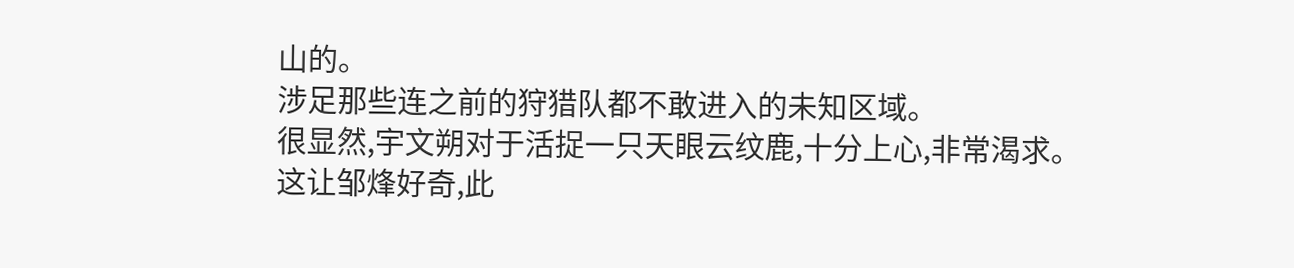山的。
涉足那些连之前的狩猎队都不敢进入的未知区域。
很显然,宇文朔对于活捉一只天眼云纹鹿,十分上心,非常渴求。
这让邹烽好奇,此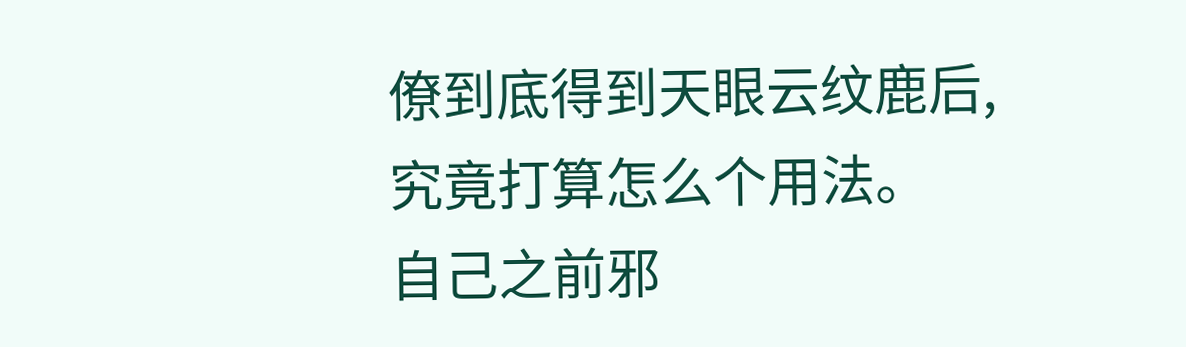僚到底得到天眼云纹鹿后,究竟打算怎么个用法。
自己之前邪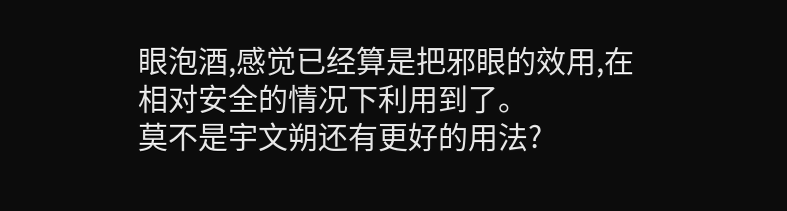眼泡酒,感觉已经算是把邪眼的效用,在相对安全的情况下利用到了。
莫不是宇文朔还有更好的用法?